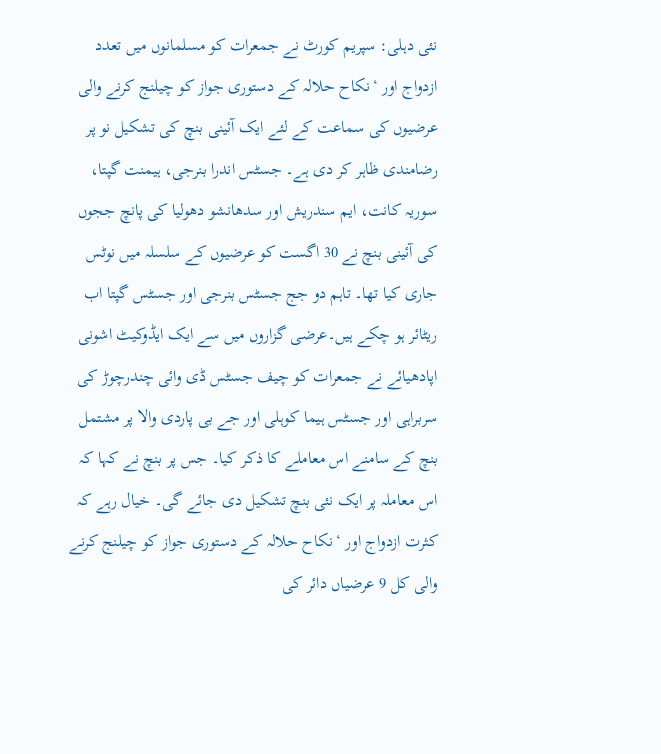نئی دہلی: سپریم کورٹ نے جمعرات کو مسلمانوں میں تعدد ازدواج اور ‘نکاح حلالہ کے دستوری جواز کو چیلنج کرنے والی عرضیوں کی سماعت کے لئے ایک آئینی بنچ کی تشکیل نو پر رضامندی ظاہر کر دی ہے۔ جسٹس اندرا بنرجی، ہیمنت گپتا، سوریہ کانت، ایم سندریش اور سدھانشو دھولیا کی پانچ ججوں کی آئینی بنچ نے 30 اگست کو عرضیوں کے سلسلہ میں نوٹس جاری کیا تھا۔ تاہم دو جج جسٹس بنرجی اور جسٹس گپتا اب ریٹائر ہو چکے ہیں۔عرضی گزاروں میں سے ایک ایڈوکیٹ اشونی اپادھیائے نے جمعرات کو چیف جسٹس ڈی وائی چندرچوڑ کی سربراہی اور جسٹس ہیما کوہلی اور جے بی پاردی والا پر مشتمل بنچ کے سامنے اس معاملے کا ذکر کیا۔ جس پر بنچ نے کہا کہ اس معاملہ پر ایک نئی بنچ تشکیل دی جائے گی۔ خیال رہے کہ کثرت ازدواج اور ‘نکاح حلالہ کے دستوری جواز کو چیلنج کرنے والی کل 9 عرضیاں دائر کی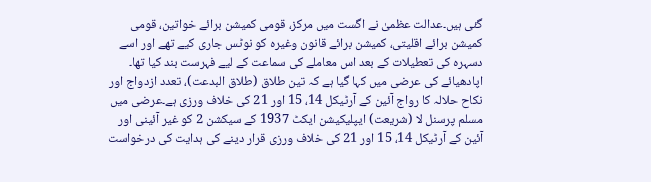گئی ہیں۔عدالت عظمیٰ نے اگست میں مرکز، قومی کمیشن برائے خواتین، قومی کمیشن برائے اقلیتی، کمیشن برائے قانون وغیرہ کو نوٹس جاری کیے تھے اور اسے دسہرہ کی تعطیلات کے بعد اس معاملے کی سماعت کے لیے فہرست بند کیا تھا۔ اپادھیائے کی عرضی میں کہا گیا ہے کہ تین طلاق (طلاق البدعت)، تعدد ازدواج اور نکاح حلالہ کا رواج آئین کے آرٹیکل 14، 15 اور 21 کی خلاف ورزی ہے۔عرضی میں مسلم پرسنل لا (شریعت) ایپلیکیشن ایکٹ 1937 کے سیکشن 2 کو غیر آئینی اور آئین کے آرٹیکل 14، 15 اور 21 کی خلاف ورزی قرار دینے کی ہدایت کی درخواست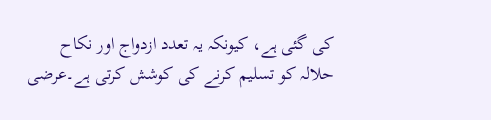کی گئی ہے، کیونکہ یہ تعدد ازدواج اور نکاح حلالہ کو تسلیم کرنے کی کوشش کرتی ہے۔عرضی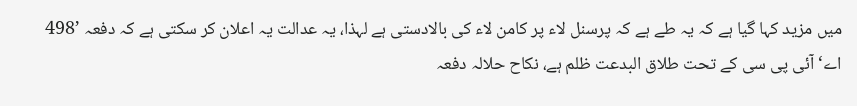میں مزید کہا گیا ہے کہ یہ طے ہے کہ پرسنل لاء پر کامن لاء کی بالادستی ہے لہذا، یہ عدالت یہ اعلان کر سکتی ہے کہ دفعہ ’498 اے‘ آئی پی سی کے تحت طلاق البدعت ظلم ہے، نکاح حلالہ دفعہ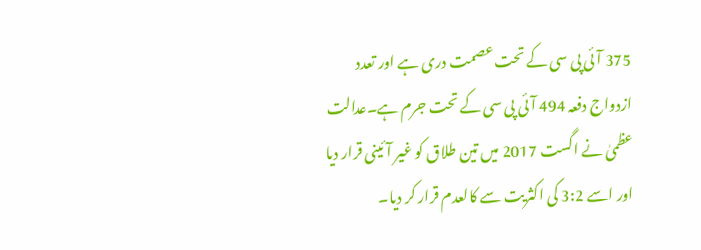375 آئی پی سی کے تحت عصمت دری ہے اور تعدد ازدواج دفعہ 494 آئی پی سی کے تحت جرم ہے۔عدالت عظمیٰ نے اگست 2017 میں تین طلاق کو غیر آئینی قرار دیا اور اسے 3:2 کی اکثریت سے کالعدم قرار کر دیا۔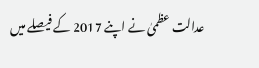عدالت عظمیٰ نے اپنے 2017 کے فیصلے میں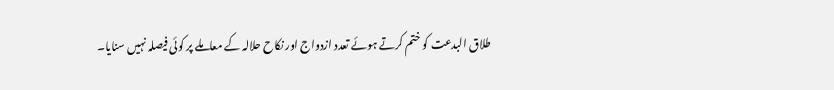طلاق البدعت کو ختم کرتے ہوئے تعدد ازدواج اور نکاح حلالہ کے معاملے پر کوئی فیصلہ نہیں سنایا۔